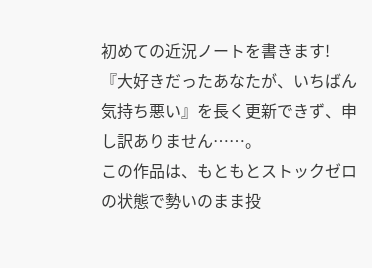初めての近況ノートを書きます!
『大好きだったあなたが、いちばん気持ち悪い』を長く更新できず、申し訳ありません……。
この作品は、もともとストックゼロの状態で勢いのまま投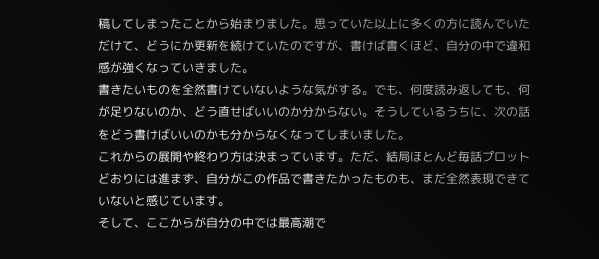稿してしまったことから始まりました。思っていた以上に多くの方に読んでいただけて、どうにか更新を続けていたのですが、書けば書くほど、自分の中で違和感が強くなっていきました。
書きたいものを全然書けていないような気がする。でも、何度読み返しても、何が足りないのか、どう直せばいいのか分からない。そうしているうちに、次の話をどう書けばいいのかも分からなくなってしまいました。
これからの展開や終わり方は決まっています。ただ、結局ほとんど毎話プロットどおりには進まず、自分がこの作品で書きたかったものも、まだ全然表現できていないと感じています。
そして、ここからが自分の中では最高潮で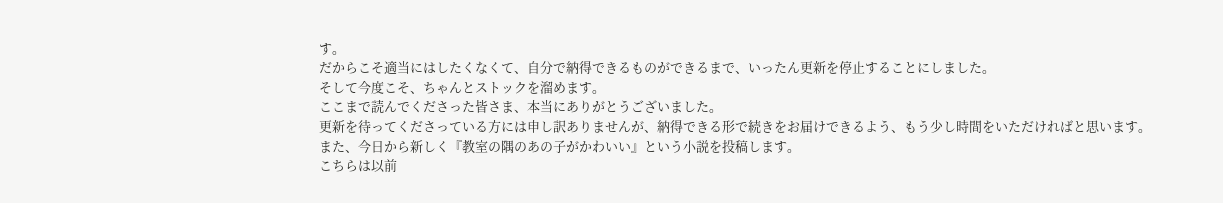す。
だからこそ適当にはしたくなくて、自分で納得できるものができるまで、いったん更新を停止することにしました。
そして今度こそ、ちゃんとストックを溜めます。
ここまで読んでくださった皆さま、本当にありがとうございました。
更新を待ってくださっている方には申し訳ありませんが、納得できる形で続きをお届けできるよう、もう少し時間をいただければと思います。
また、今日から新しく『教室の隅のあの子がかわいい』という小説を投稿します。
こちらは以前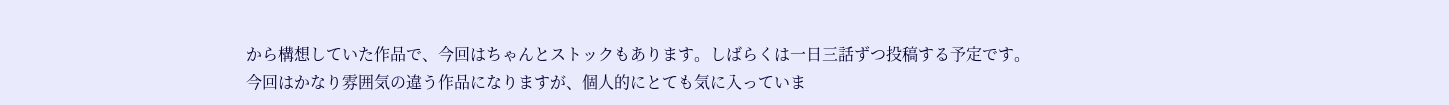から構想していた作品で、今回はちゃんとストックもあります。しばらくは一日三話ずつ投稿する予定です。
今回はかなり雰囲気の違う作品になりますが、個人的にとても気に入っていま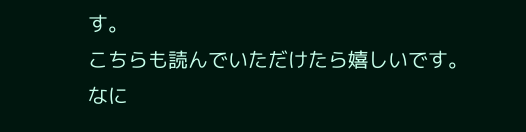す。
こちらも読んでいただけたら嬉しいです。
なに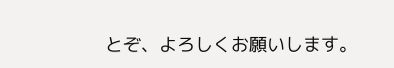とぞ、よろしくお願いします。